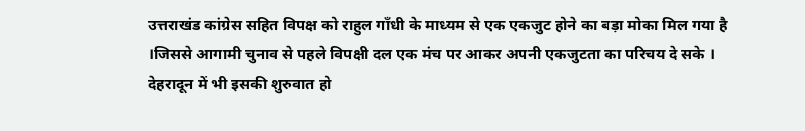उत्तराखंड कांग्रेस सहित विपक्ष को राहुल गाँधी के माध्यम से एक एकजुट होने का बड़ा मोका मिल गया है ।जिससे आगामी चुनाव से पहले विपक्षी दल एक मंच पर आकर अपनी एकजुटता का परिचय दे सके । देहरादून में भी इसकी शुरुवात हो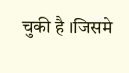चुकी है ।जिसमे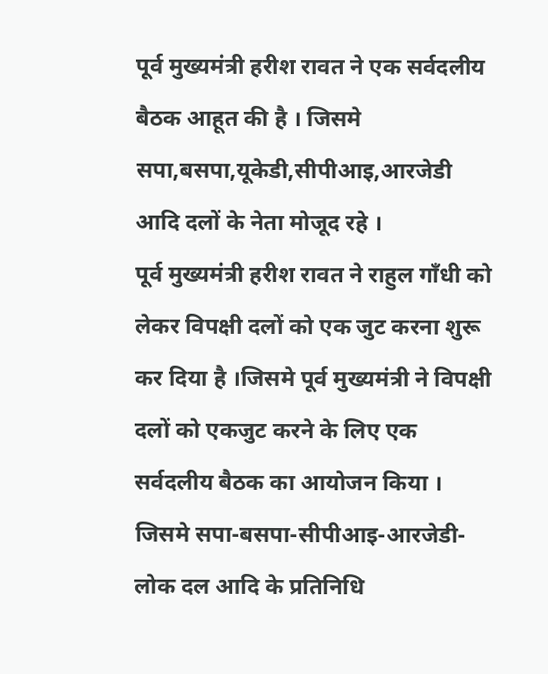पूर्व मुख्यमंत्री हरीश रावत ने एक सर्वदलीय बैठक आहूत की है । जिसमे सपा,बसपा,यूकेडी,सीपीआइ,आरजेडी आदि दलों के नेता मोजूद रहे ।
पूर्व मुख्यमंत्री हरीश रावत ने राहुल गाँधी को लेकर विपक्षी दलों को एक जुट करना शुरू कर दिया है ।जिसमे पूर्व मुख्यमंत्री ने विपक्षी दलों को एकजुट करने के लिए एक सर्वदलीय बैठक का आयोजन किया । जिसमे सपा-बसपा-सीपीआइ-आरजेडी-लोक दल आदि के प्रतिनिधि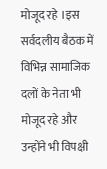मोजूद रहे ।इस सर्वदलीय बैठक में विभिन्न सामाजिक दलों के नेता भी मोजूद रहे और उन्होंने भी विपक्षी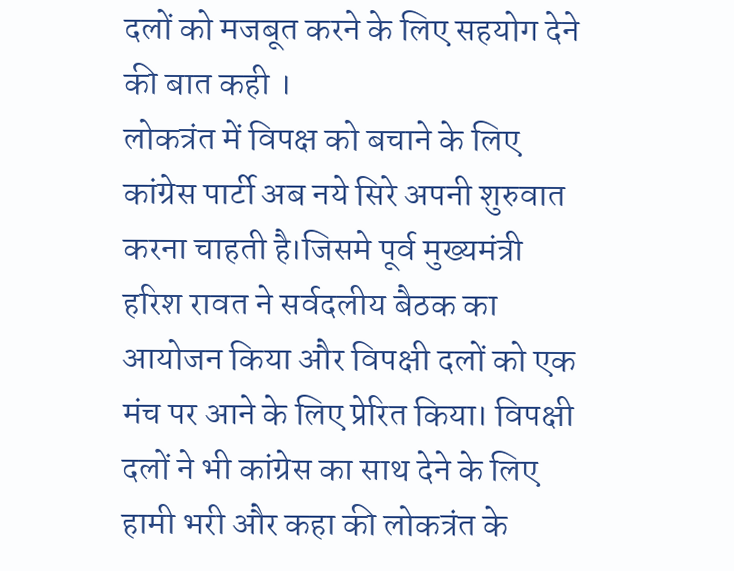दलों को मजबूत करने के लिए सहयोग देने की बात कही ।
लोकत्रंत में विपक्ष को बचाने के लिए कांग्रेस पार्टी अब नये सिरे अपनी शुरुवात करना चाहती है।जिसमे पूर्व मुख्यमंत्री हरिश रावत ने सर्वदलीय बैठक का आयोजन किया और विपक्षी दलों को एक मंच पर आने के लिए प्रेरित किया। विपक्षी दलों ने भी कांग्रेस का साथ देने के लिए हामी भरी और कहा की लोकत्रंत के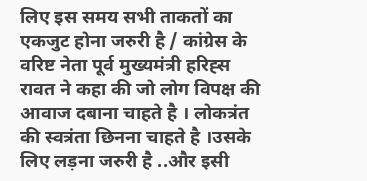लिए इस समय सभी ताकतों का एकजुट होना जरुरी है / कांग्रेस के वरिष्ट नेता पूर्व मुख्यमंत्री हरिह्स रावत ने कहा की जो लोग विपक्ष की आवाज दबाना चाहते है । लोकत्रंत की स्वत्रंता छिनना चाहते है ।उसके लिए लड़ना जरुरी है ..और इसी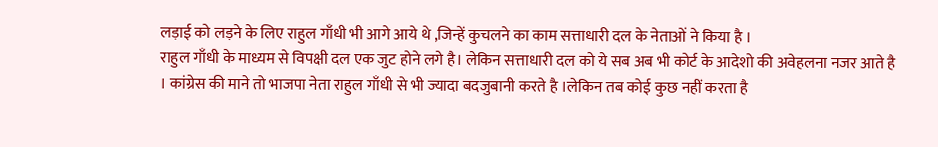लड़ाई को लड़ने के लिए राहुल गाँधी भी आगे आये थे ,जिन्हें कुचलने का काम सत्ताधारी दल के नेताओं ने किया है ।
राहुल गाँधी के माध्यम से विपक्षी दल एक जुट होने लगे है। लेकिन सत्ताधारी दल को ये सब अब भी कोर्ट के आदेशो की अवेहलना नजर आते है । कांग्रेस की माने तो भाजपा नेता राहुल गाँधी से भी ज्यादा बदजुबानी करते है ।लेकिन तब कोई कुछ नहीं करता है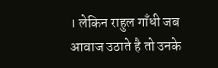। लेकिन राहुल गाँधी जब आवाज उठाते है तो उनके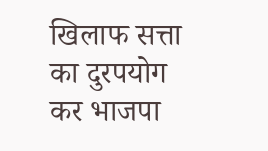खिलाफ सत्ता का दुरपयोग कर भाजपा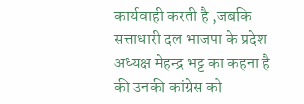कार्यवाही करती है ,जबकि सत्ताधारी दल भाजपा के प्रदेश अध्यक्ष मेहन्द्र भट्ट का कहना है की उनकी कांग्रेस को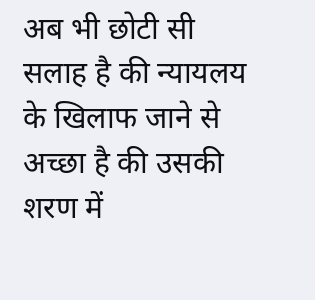अब भी छोटी सी सलाह है की न्यायलय के खिलाफ जाने से अच्छा है की उसकी शरण में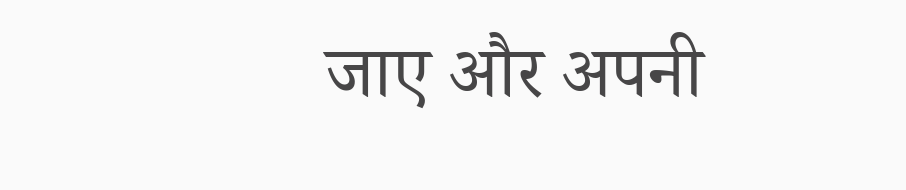जाए और अपनी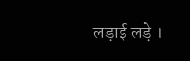लड़ाई लड़े ।